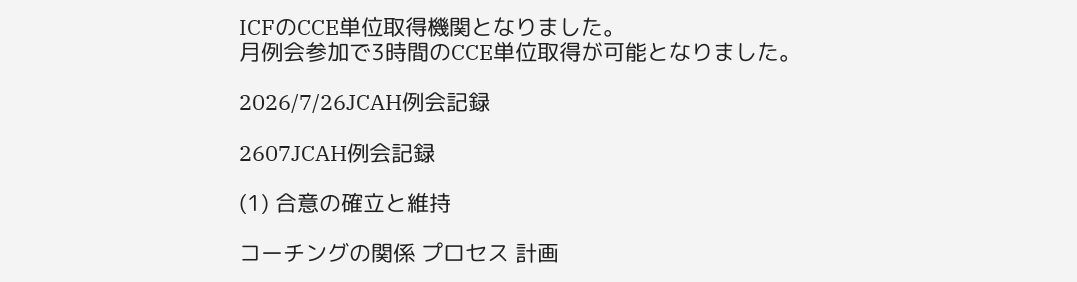ICFのCCE単位取得機関となりました。
月例会参加で3時間のCCE単位取得が可能となりました。

2026/7/26JCAH例会記録

2607JCAH例会記録

(1) 合意の確立と維持

コーチングの関係 プロセス 計画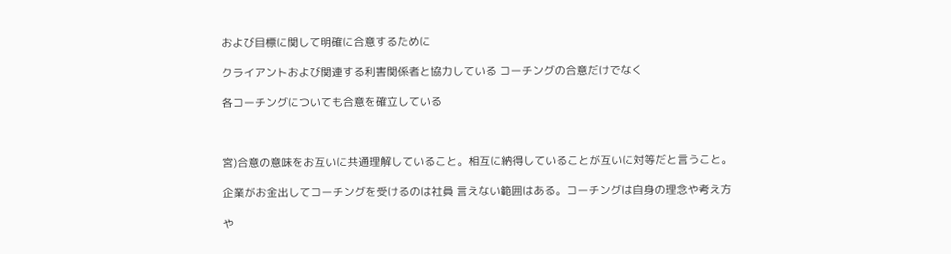および目標に関して明確に合意するために

クライアントおよび関連する利害関係者と協力している コーチングの合意だけでなく

各コーチングについても合意を確立している



宮)合意の意味をお互いに共通理解していること。相互に納得していることが互いに対等だと言うこと。

企業がお金出してコーチングを受けるのは社員 言えない範囲はある。コーチングは自身の理念や考え方

や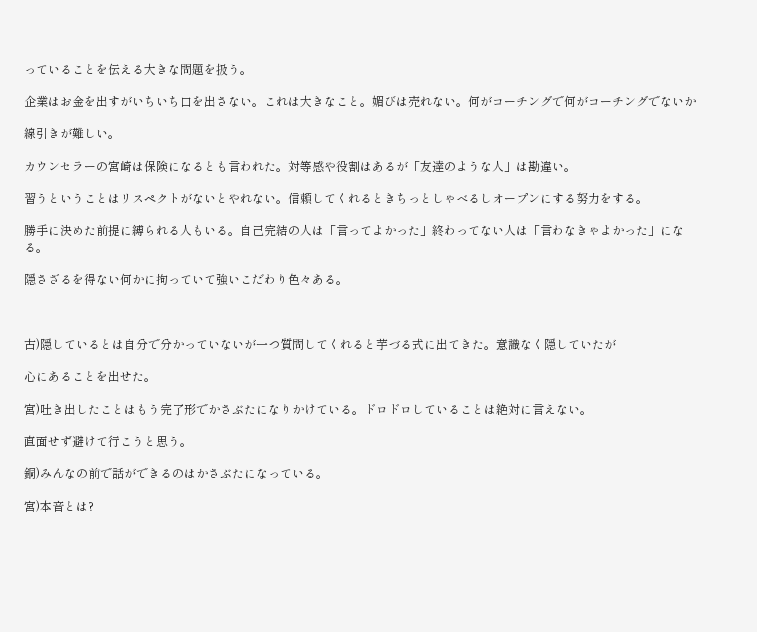っていることを伝える大きな問題を扱う。

企業はお金を出すがいちいち口を出さない。これは大きなこと。媚びは売れない。何がコーチングで何がコーチングでないか

線引きが難しい。

カウンセラーの宮崎は保険になるとも言われた。対等感や役割はあるが「友達のような人」は勘違い。

習うということはリスペクトがないとやれない。信頼してくれるときちっとしゃべるしオープンにする努力をする。

勝手に決めた前提に縛られる人もいる。自己完結の人は「言ってよかった」終わってない人は「言わなきゃよかった」になる。

隠さざるを得ない何かに拘っていて強いこだわり色々ある。



古)隠しているとは自分で分かっていないが一つ質問してくれると芋づる式に出てきた。意識なく隠していたが

心にあることを出せた。

宮)吐き出したことはもう完了形でかさぶたになりかけている。ドロドロしていることは絶対に言えない。

直面せず避けて行こうと思う。

銅)みんなの前で話ができるのはかさぶたになっている。

宮)本音とは?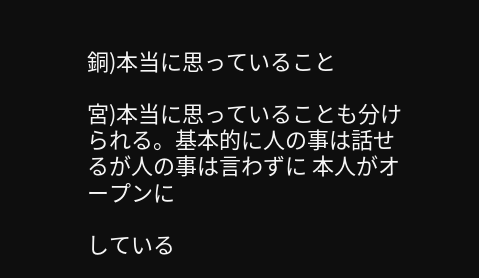銅)本当に思っていること

宮)本当に思っていることも分けられる。基本的に人の事は話せるが人の事は言わずに 本人がオープンに

している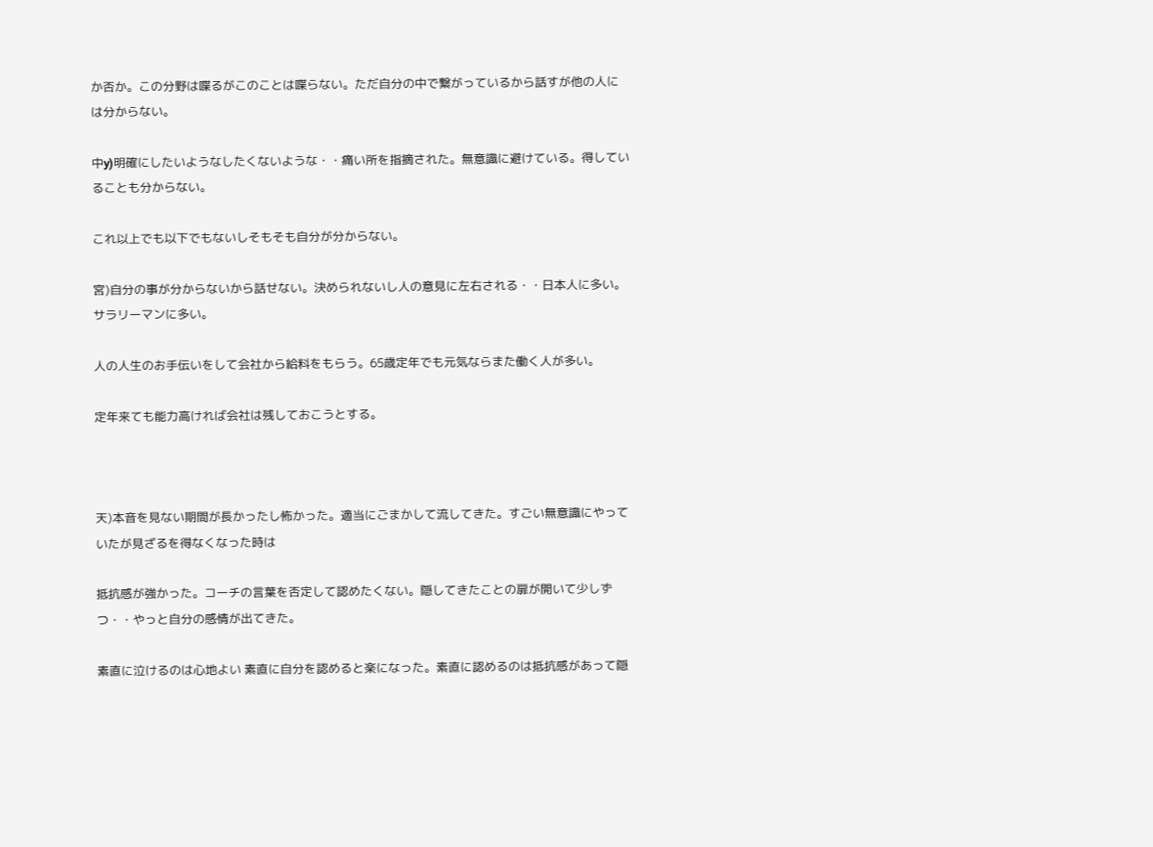か否か。この分野は喋るがこのことは喋らない。ただ自分の中で繋がっているから話すが他の人には分からない。

中y)明確にしたいようなしたくないような・・痛い所を指摘された。無意識に避けている。得していることも分からない。

これ以上でも以下でもないしそもそも自分が分からない。

宮)自分の事が分からないから話せない。決められないし人の意見に左右される・・日本人に多い。サラリーマンに多い。

人の人生のお手伝いをして会社から給料をもらう。65歳定年でも元気ならまた働く人が多い。

定年来ても能力高ければ会社は残しておこうとする。



天)本音を見ない期間が長かったし怖かった。適当にごまかして流してきた。すごい無意識にやっていたが見ざるを得なくなった時は

抵抗感が強かった。コーチの言葉を否定して認めたくない。隠してきたことの扉が開いて少しずつ・・やっと自分の感情が出てきた。

素直に泣けるのは心地よい 素直に自分を認めると楽になった。素直に認めるのは抵抗感があって隠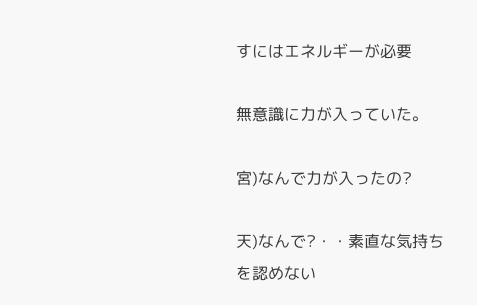すにはエネルギーが必要

無意識に力が入っていた。

宮)なんで力が入ったの?

天)なんで?・・素直な気持ちを認めない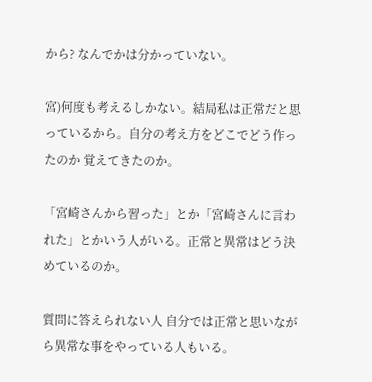から? なんでかは分かっていない。

宮)何度も考えるしかない。結局私は正常だと思っているから。自分の考え方をどこでどう作ったのか 覚えてきたのか。

「宮崎さんから習った」とか「宮崎さんに言われた」とかいう人がいる。正常と異常はどう決めているのか。

質問に答えられない人 自分では正常と思いながら異常な事をやっている人もいる。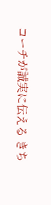コーチが誠実に伝える きち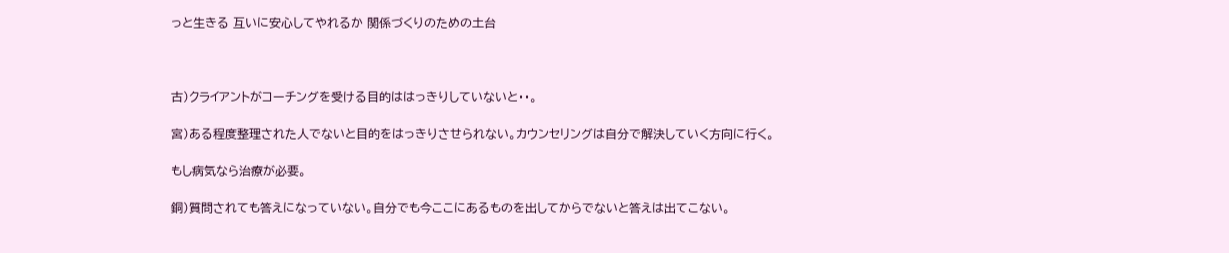っと生きる 互いに安心してやれるか 関係づくりのための土台



古)クライアントがコーチングを受ける目的ははっきりしていないと・・。

宮)ある程度整理された人でないと目的をはっきりさせられない。カウンセリングは自分で解決していく方向に行く。

もし病気なら治療が必要。

銅)質問されても答えになっていない。自分でも今ここにあるものを出してからでないと答えは出てこない。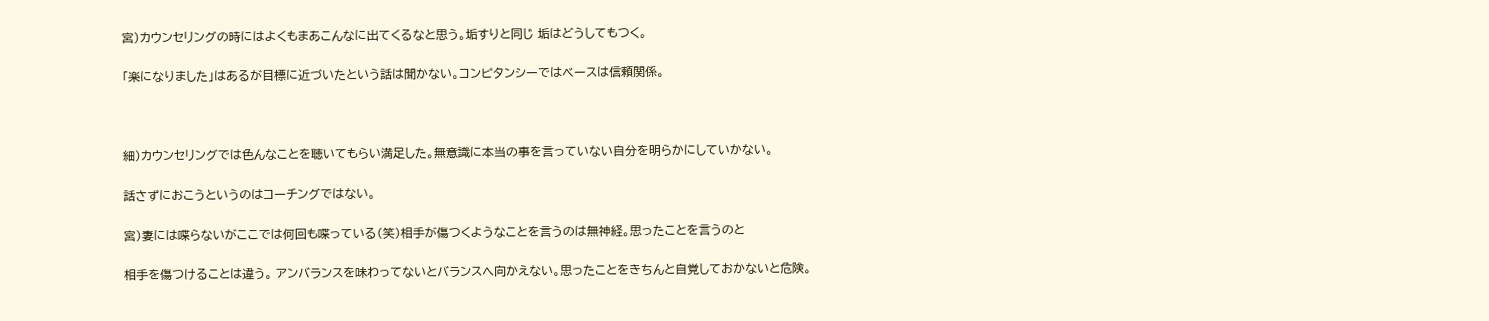宮)カウンセリングの時にはよくもまあこんなに出てくるなと思う。垢すりと同じ 垢はどうしてもつく。

「楽になりました」はあるが目標に近づいたという話は聞かない。コンピタンシーではベースは信頼関係。



細)カウンセリングでは色んなことを聴いてもらい満足した。無意識に本当の事を言っていない自分を明らかにしていかない。

話さずにおこうというのはコーチングではない。

宮)妻には喋らないがここでは何回も喋っている(笑)相手が傷つくようなことを言うのは無神経。思ったことを言うのと

相手を傷つけることは違う。 アンバランスを味わってないとバランスへ向かえない。思ったことをきちんと自覚しておかないと危険。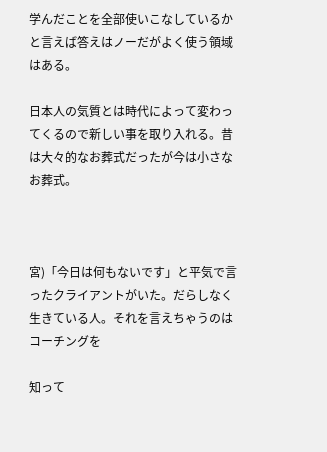学んだことを全部使いこなしているかと言えば答えはノーだがよく使う領域はある。

日本人の気質とは時代によって変わってくるので新しい事を取り入れる。昔は大々的なお葬式だったが今は小さなお葬式。



宮)「今日は何もないです」と平気で言ったクライアントがいた。だらしなく生きている人。それを言えちゃうのはコーチングを

知って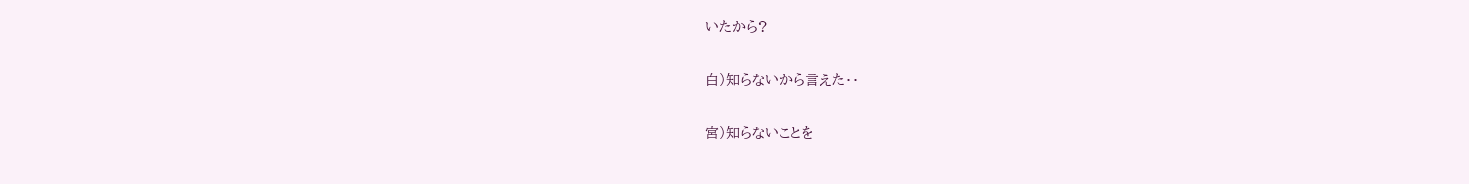いたから?

白)知らないから言えた・・

宮)知らないことを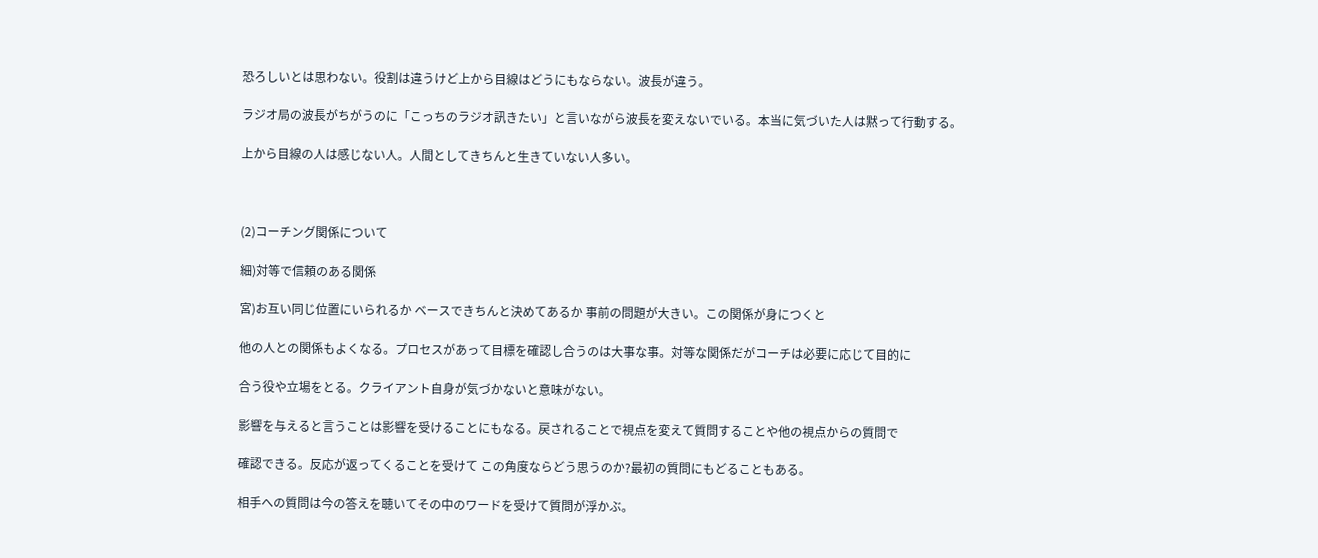恐ろしいとは思わない。役割は違うけど上から目線はどうにもならない。波長が違う。

ラジオ局の波長がちがうのに「こっちのラジオ訊きたい」と言いながら波長を変えないでいる。本当に気づいた人は黙って行動する。

上から目線の人は感じない人。人間としてきちんと生きていない人多い。



(2)コーチング関係について

細)対等で信頼のある関係

宮)お互い同じ位置にいられるか ベースできちんと決めてあるか 事前の問題が大きい。この関係が身につくと

他の人との関係もよくなる。プロセスがあって目標を確認し合うのは大事な事。対等な関係だがコーチは必要に応じて目的に

合う役や立場をとる。クライアント自身が気づかないと意味がない。

影響を与えると言うことは影響を受けることにもなる。戻されることで視点を変えて質問することや他の視点からの質問で

確認できる。反応が返ってくることを受けて この角度ならどう思うのか?最初の質問にもどることもある。

相手への質問は今の答えを聴いてその中のワードを受けて質問が浮かぶ。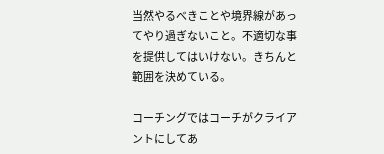当然やるべきことや境界線があってやり過ぎないこと。不適切な事を提供してはいけない。きちんと範囲を決めている。

コーチングではコーチがクライアントにしてあ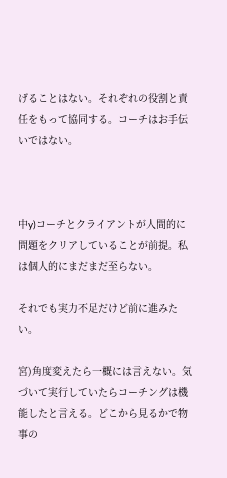げることはない。それぞれの役割と責任をもって協同する。コーチはお手伝いではない。



中y)コーチとクライアントが人間的に問題をクリアしていることが前提。私は個人的にまだまだ至らない。

それでも実力不足だけど前に進みたい。

宮)角度変えたら一概には言えない。気づいて実行していたらコーチングは機能したと言える。どこから見るかで物事の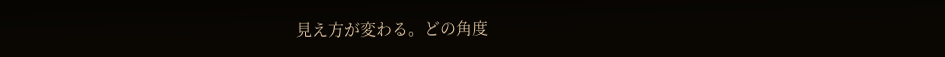見え方が変わる。どの角度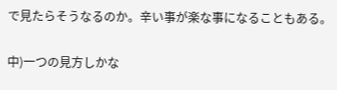で見たらそうなるのか。辛い事が楽な事になることもある。

中)一つの見方しかな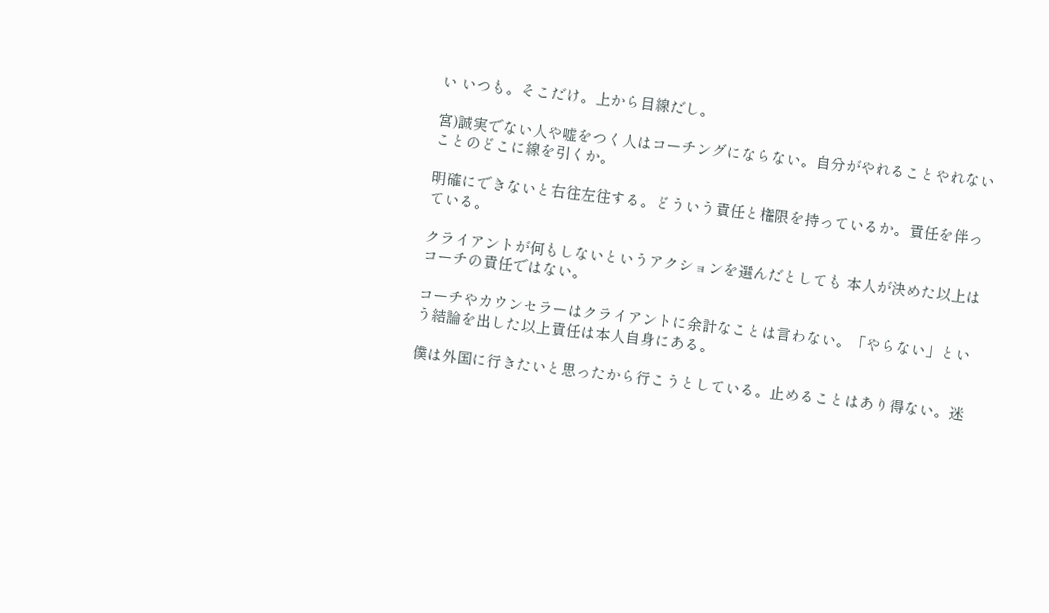い いつも。そこだけ。上から目線だし。

宮)誠実でない人や嘘をつく人はコーチングにならない。自分がやれることやれないことのどこに線を引くか。

明確にできないと右往左往する。どういう責任と権限を持っているか。責任を伴っている。

クライアントが何もしないというアクションを選んだとしても 本人が決めた以上はコーチの責任ではない。

コーチやカウンセラーはクライアントに余計なことは言わない。「やらない」という結論を出した以上責任は本人自身にある。

僕は外国に行きたいと思ったから行こうとしている。止めることはあり得ない。迷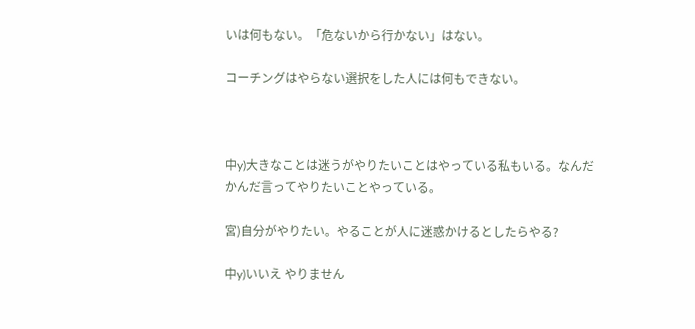いは何もない。「危ないから行かない」はない。

コーチングはやらない選択をした人には何もできない。



中y)大きなことは迷うがやりたいことはやっている私もいる。なんだかんだ言ってやりたいことやっている。

宮)自分がやりたい。やることが人に迷惑かけるとしたらやる?

中y)いいえ やりません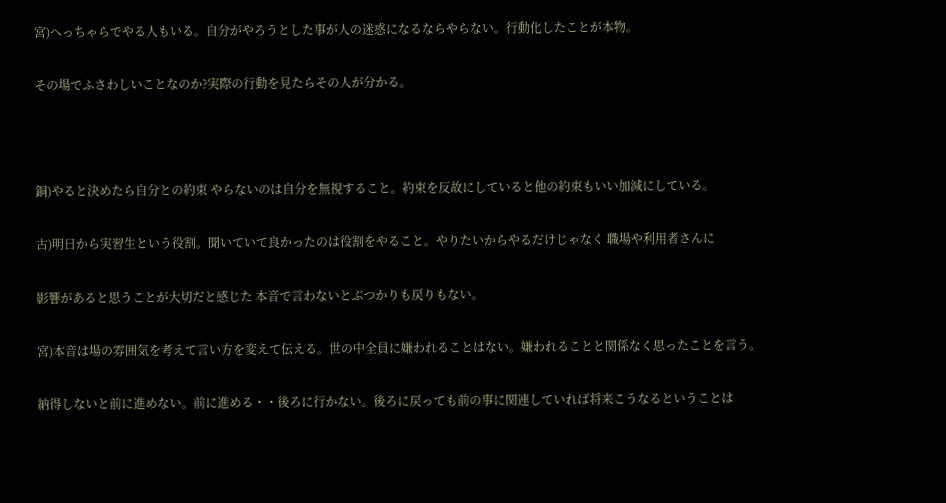宮)へっちゃらでやる人もいる。自分がやろうとした事が人の迷惑になるならやらない。行動化したことが本物。

その場でふさわしいことなのか?実際の行動を見たらその人が分かる。



銅)やると決めたら自分との約束 やらないのは自分を無視すること。約束を反故にしていると他の約束もいい加減にしている。

古)明日から実習生という役割。聞いていて良かったのは役割をやること。やりたいからやるだけじゃなく 職場や利用者さんに

影響があると思うことが大切だと感じた 本音で言わないとぶつかりも戻りもない。

宮)本音は場の雰囲気を考えて言い方を変えて伝える。世の中全員に嫌われることはない。嫌われることと関係なく思ったことを言う。

納得しないと前に進めない。前に進める・・後ろに行かない。後ろに戻っても前の事に関連していれば将来こうなるということは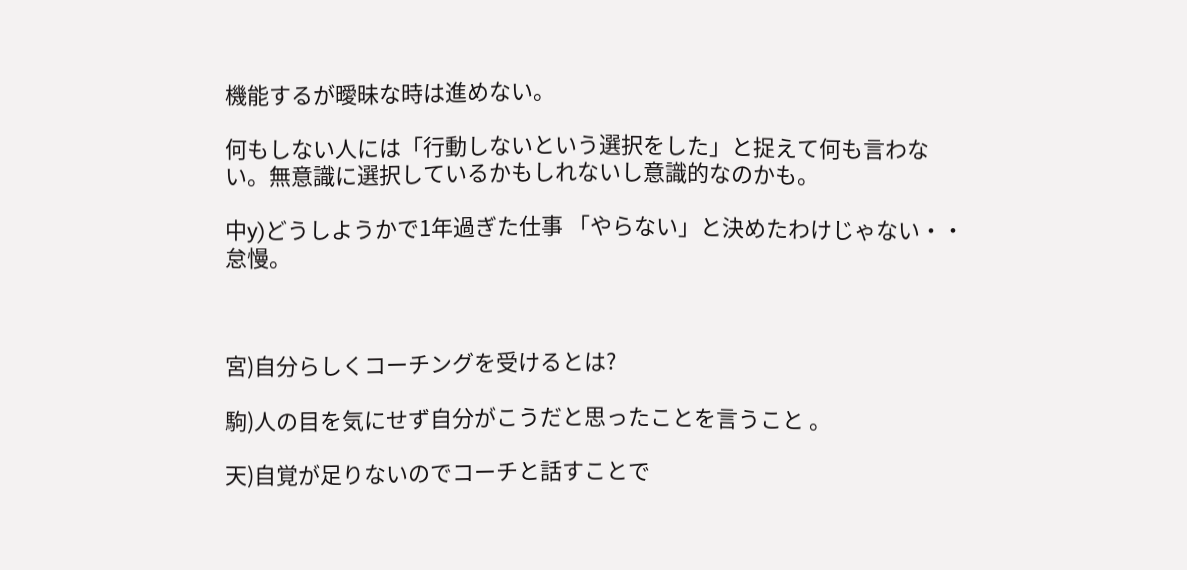機能するが曖昧な時は進めない。

何もしない人には「行動しないという選択をした」と捉えて何も言わない。無意識に選択しているかもしれないし意識的なのかも。

中y)どうしようかで1年過ぎた仕事 「やらない」と決めたわけじゃない・・怠慢。



宮)自分らしくコーチングを受けるとは?

駒)人の目を気にせず自分がこうだと思ったことを言うこと 。

天)自覚が足りないのでコーチと話すことで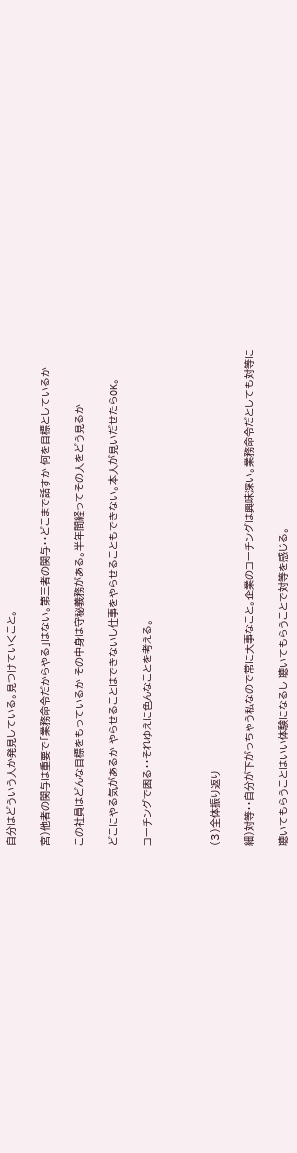自分はどういう人か発見している。見つけていくこと。

宮)他者の関与は重要で「業務命令だからやる」はない。第三者の関与・・どこまで話すか 何を目標としているか

この社員はどんな目標をもっているか その中身は守秘義務がある。半年間経ってその人をどう見るか

どこにやる気があるか やらせることはできないし仕事をやらせることもできない。本人が見いだせたらOK。

コーチングで困る・・それゆえに色んなことを考える。



(3)全体振り返り

細)対等・・自分が下がっちゃう私なので常に大事なこと。企業のコーチングは興味深い。業務命令だとしても対等に

聴いてもらうことはいい体験になるし 聴いてもらうことで対等を感じる。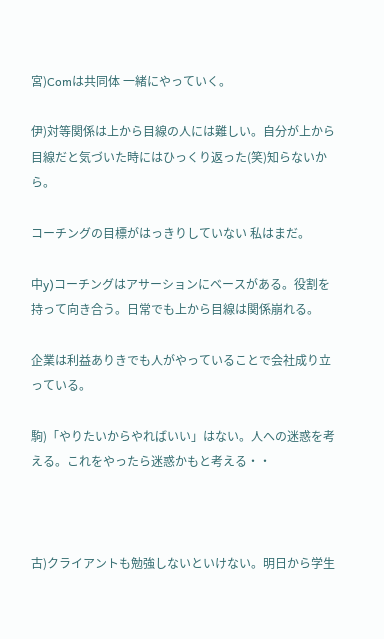宮)Comは共同体 一緒にやっていく。

伊)対等関係は上から目線の人には難しい。自分が上から目線だと気づいた時にはひっくり返った(笑)知らないから。

コーチングの目標がはっきりしていない 私はまだ。

中y)コーチングはアサーションにベースがある。役割を持って向き合う。日常でも上から目線は関係崩れる。

企業は利益ありきでも人がやっていることで会社成り立っている。

駒)「やりたいからやればいい」はない。人への迷惑を考える。これをやったら迷惑かもと考える・・



古)クライアントも勉強しないといけない。明日から学生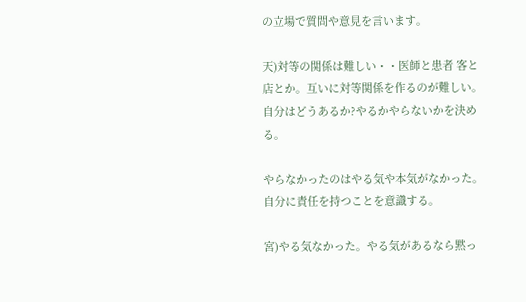の立場で質問や意見を言います。

天)対等の関係は難しい・・医師と患者 客と店とか。互いに対等関係を作るのが難しい。自分はどうあるか?やるかやらないかを決める。

やらなかったのはやる気や本気がなかった。自分に責任を持つことを意識する。

宮)やる気なかった。やる気があるなら黙っ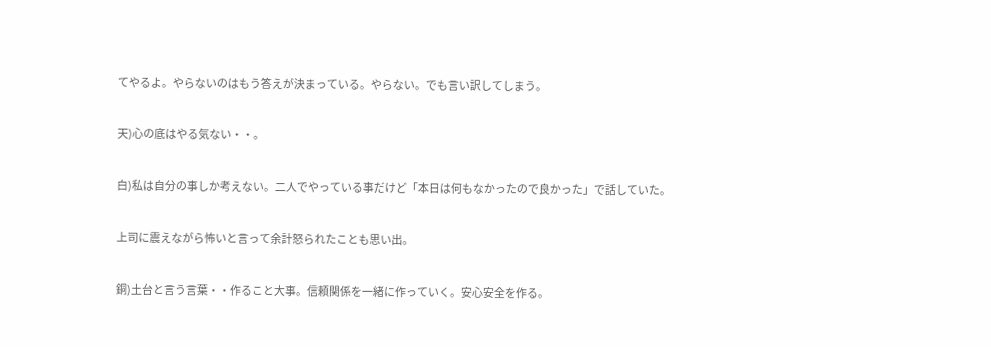てやるよ。やらないのはもう答えが決まっている。やらない。でも言い訳してしまう。

天)心の底はやる気ない・・。

白)私は自分の事しか考えない。二人でやっている事だけど「本日は何もなかったので良かった」で話していた。

上司に震えながら怖いと言って余計怒られたことも思い出。

銅)土台と言う言葉・・作ること大事。信頼関係を一緒に作っていく。安心安全を作る。